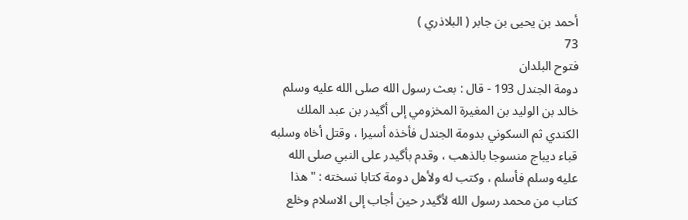أحمد بن يحيى بن جابر ( البلاذري )
73
فتوح البلدان
دومة الجندل 193 - قال : بعث رسول الله صلى الله عليه وسلم خالد بن الوليد بن المغيرة المخزومي إلى أگيدر بن عبد الملك الكندي ثم السكوني بدومة الجندل فأخذه أسيرا ، وقتل أخاه وسلبه قباء ديباج منسوجا بالذهب ، وقدم بأگيدر على النبي صلى الله عليه وسلم فأسلم ، وكتب له ولأهل دومة كتابا نسخته : " هذا كتاب من محمد رسول الله لأگيدر حين أجاب إلى الاسلام وخلع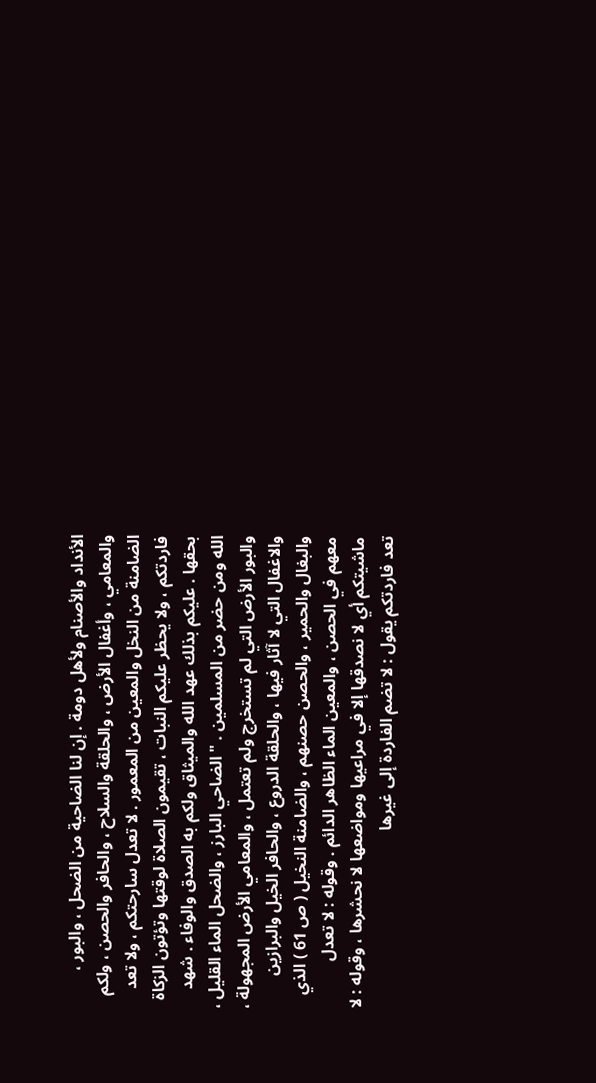الأنداد والأصنام ولأهل دومة . إن لنا الضاحية من الضحل ، والبور ، والمعامي ، وأغفال الأرض ، والحلقة والسلاح ، والحافر والحصن ، ولكم الضامنة من النخل والمعين من المعمور . لا تعدل سارحتكم ، ولا تعد فاردتكم ، ولا يحظر عليكم النبات ، تقيمون الصلاة لوقتها وتؤتون الزكاة بحقها . عليكم بذلك عهد الله والميثاق ولكم به الصدق والوفاء . شهد الله ومن حضر من المسلمين . " الضاحي البارز ، والضحل الماء القليل ، والبور الأرض التي لم تستخرج ولم تعتمل ، والمعامي الأرض المجهولة ، والاغفال التي لا آثار فيها ، والحلقة الدروع ، والحافر الخيل والبرازين والبغال والحمير ، والحصن حصنهم ، والضامنة النخيل ( ص 61 ) الذي معهم في الحصن ، والمعين الماء الظاهر الدائم . وقوله : لا تعدل ماشيتكم أي لا نصدقها إلا في مراعيها ومواضعها لا نحشرها ، وقوله : لا تعد فاردتكم يقول : لا تضم الفاردة إلى غيرها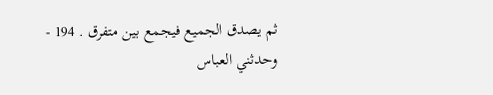ثم يصدق الجميع فيجمع بين متفرق . 194 - وحدثني العباس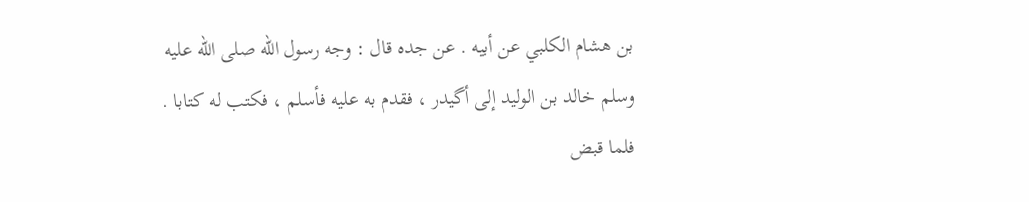بن هشام الكلبي عن أبيه . عن جده قال : وجه رسول الله صلى الله عليه وسلم خالد بن الوليد إلى أگيدر ، فقدم به عليه فأسلم ، فكتب له كتابا . فلما قبض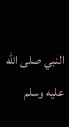النبي صلى الله عليه وسلم